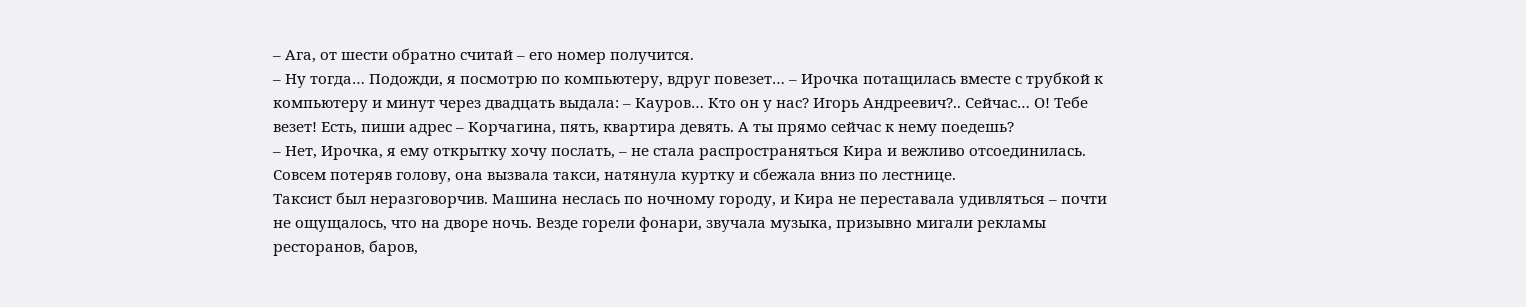– Ага, от шести обратно считай – его номер получится.
– Ну тогда… Подожди, я посмотрю по компьютеру, вдруг повезет… – Ирочка потащилась вместе с трубкой к компьютеру и минут через двадцать выдала: – Кауров… Кто он у нас? Игорь Андреевич?.. Сейчас… О! Тебе везет! Есть, пиши адрес – Корчагина, пять, квартира девять. А ты прямо сейчас к нему поедешь?
– Нет, Ирочка, я ему открытку хочу послать, – не стала распространяться Кира и вежливо отсоединилась.
Совсем потеряв голову, она вызвала такси, натянула куртку и сбежала вниз по лестнице.
Таксист был неразговорчив. Машина неслась по ночному городу, и Кира не переставала удивляться – почти не ощущалось, что на дворе ночь. Везде горели фонари, звучала музыка, призывно мигали рекламы ресторанов, баров,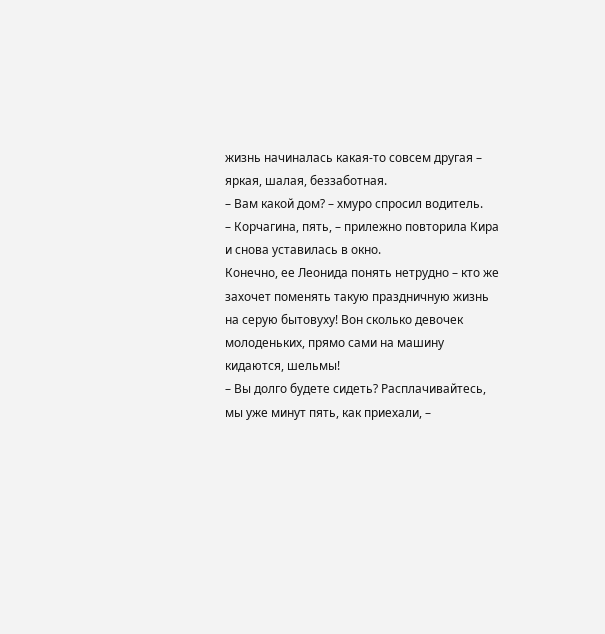жизнь начиналась какая-то совсем другая – яркая, шалая, беззаботная.
– Вам какой дом? – хмуро спросил водитель.
– Корчагина, пять, – прилежно повторила Кира и снова уставилась в окно.
Конечно, ее Леонида понять нетрудно – кто же захочет поменять такую праздничную жизнь на серую бытовуху! Вон сколько девочек молоденьких, прямо сами на машину кидаются, шельмы!
– Вы долго будете сидеть? Расплачивайтесь, мы уже минут пять, как приехали, –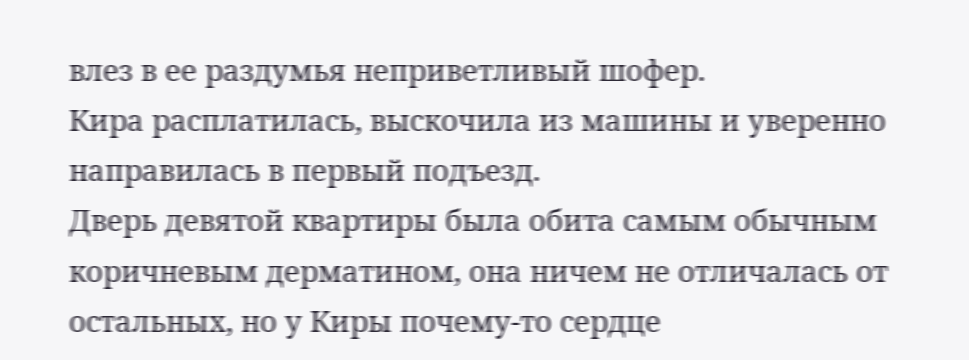влез в ее раздумья неприветливый шофер.
Кира расплатилась, выскочила из машины и уверенно направилась в первый подъезд.
Дверь девятой квартиры была обита самым обычным коричневым дерматином, она ничем не отличалась от остальных, но у Киры почему-то сердце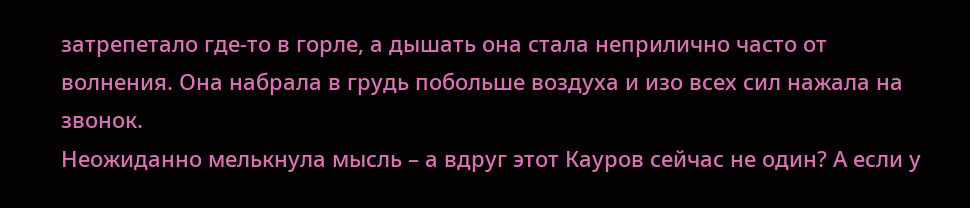затрепетало где-то в горле, а дышать она стала неприлично часто от волнения. Она набрала в грудь побольше воздуха и изо всех сил нажала на звонок.
Неожиданно мелькнула мысль – а вдруг этот Кауров сейчас не один? А если у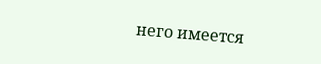него имеется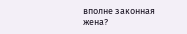вполне законная жена?